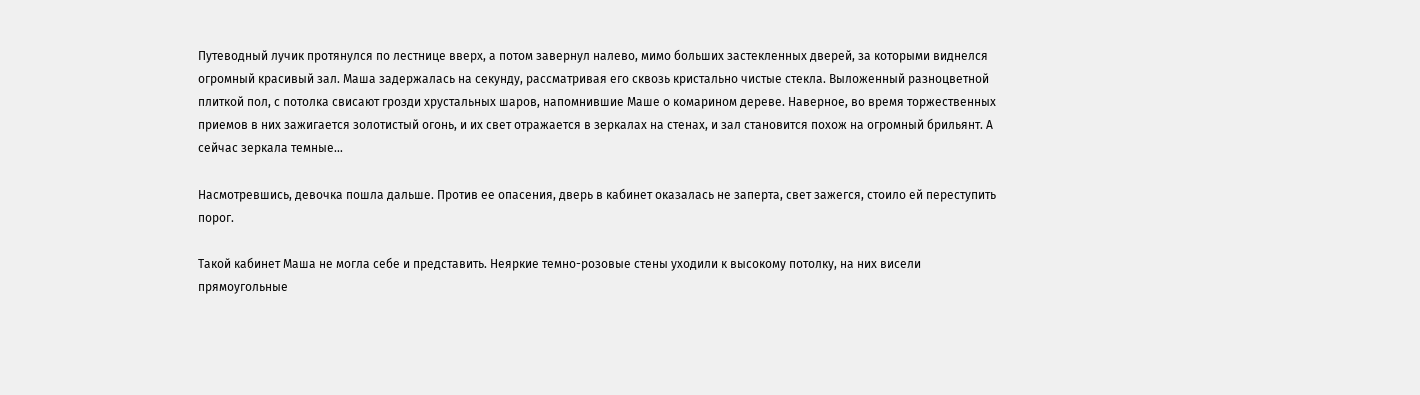Путеводный лучик протянулся по лестнице вверх, а потом завернул налево, мимо больших застекленных дверей, за которыми виднелся огромный красивый зал. Маша задержалась на секунду, рассматривая его сквозь кристально чистые стекла. Выложенный разноцветной плиткой пол, с потолка свисают грозди хрустальных шаров, напомнившие Маше о комарином дереве. Наверное, во время торжественных приемов в них зажигается золотистый огонь, и их свет отражается в зеркалах на стенах, и зал становится похож на огромный брильянт. А сейчас зеркала темные…

Насмотревшись, девочка пошла дальше. Против ее опасения, дверь в кабинет оказалась не заперта, свет зажегся, стоило ей переступить порог.

Такой кабинет Маша не могла себе и представить. Неяркие темно-розовые стены уходили к высокому потолку, на них висели прямоугольные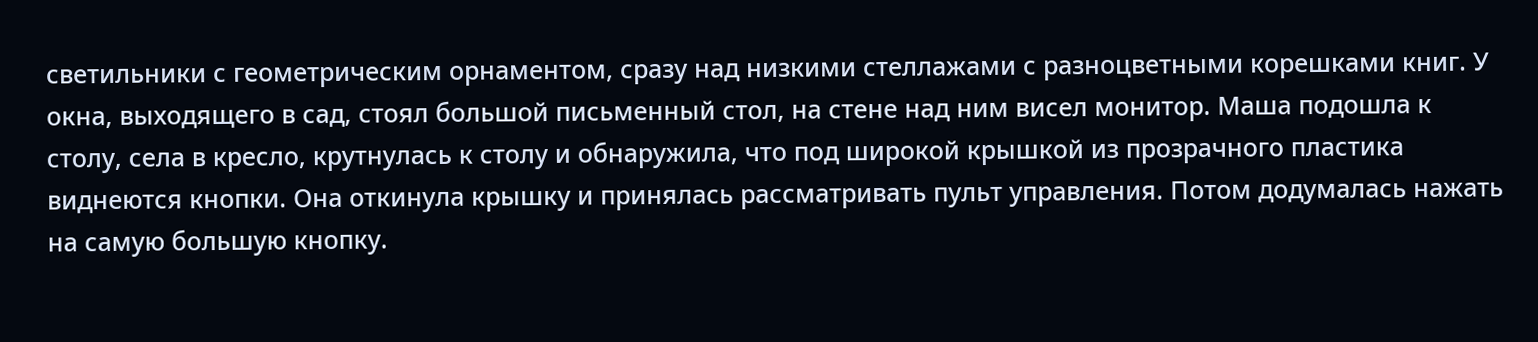светильники с геометрическим орнаментом, сразу над низкими стеллажами с разноцветными корешками книг. У окна, выходящего в сад, стоял большой письменный стол, на стене над ним висел монитор. Маша подошла к столу, села в кресло, крутнулась к столу и обнаружила, что под широкой крышкой из прозрачного пластика виднеются кнопки. Она откинула крышку и принялась рассматривать пульт управления. Потом додумалась нажать на самую большую кнопку.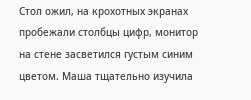Стол ожил, на крохотных экранах пробежали столбцы цифр, монитор на стене засветился густым синим цветом. Маша тщательно изучила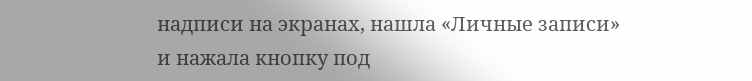надписи на экранах, нашла «Личные записи» и нажала кнопку под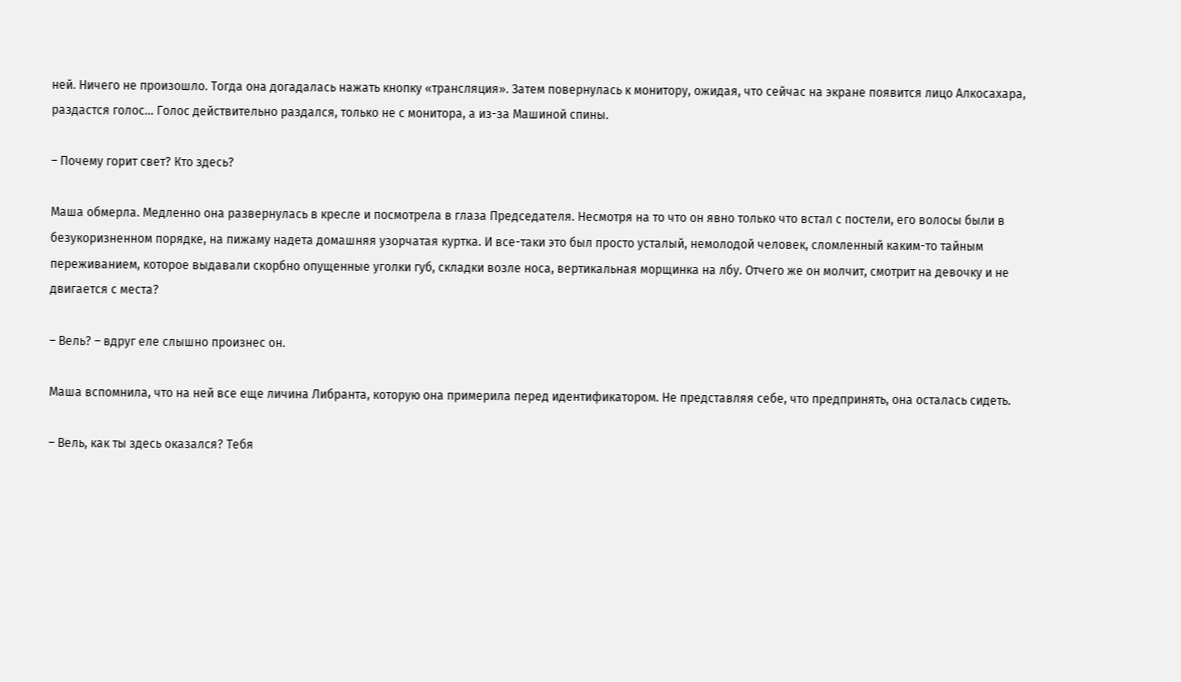ней. Ничего не произошло. Тогда она догадалась нажать кнопку «трансляция». Затем повернулась к монитору, ожидая, что сейчас на экране появится лицо Алкосахара, раздастся голос… Голос действительно раздался, только не с монитора, а из-за Машиной спины.

– Почему горит свет? Кто здесь?

Маша обмерла. Медленно она развернулась в кресле и посмотрела в глаза Председателя. Несмотря на то что он явно только что встал с постели, его волосы были в безукоризненном порядке, на пижаму надета домашняя узорчатая куртка. И все-таки это был просто усталый, немолодой человек, сломленный каким-то тайным переживанием, которое выдавали скорбно опущенные уголки губ, складки возле носа, вертикальная морщинка на лбу. Отчего же он молчит, смотрит на девочку и не двигается с места?

– Вель? – вдруг еле слышно произнес он.

Маша вспомнила, что на ней все еще личина Либранта, которую она примерила перед идентификатором. Не представляя себе, что предпринять, она осталась сидеть.

– Вель, как ты здесь оказался? Тебя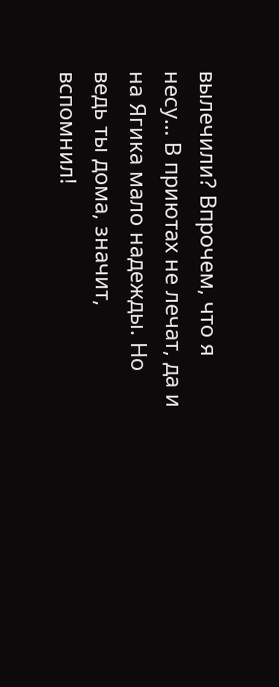вылечили? Впрочем, что я несу… В приютах не лечат, да и на Ягика мало надежды. Но ведь ты дома, значит, вспомнил!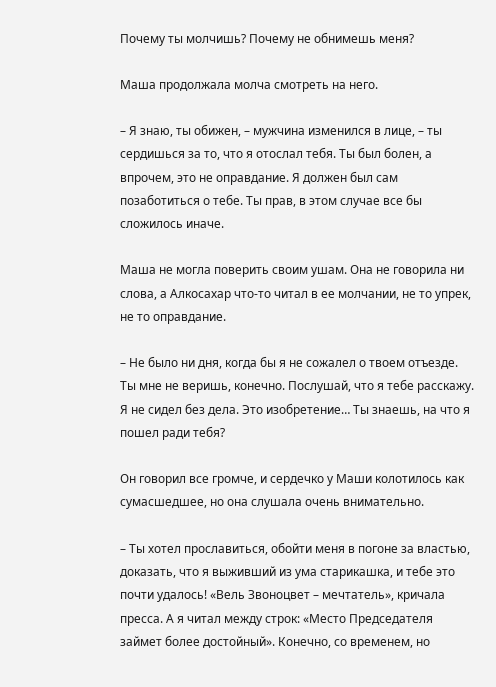Почему ты молчишь? Почему не обнимешь меня?

Маша продолжала молча смотреть на него.

– Я знаю, ты обижен, – мужчина изменился в лице, – ты сердишься за то, что я отослал тебя. Ты был болен, а впрочем, это не оправдание. Я должен был сам позаботиться о тебе. Ты прав, в этом случае все бы сложилось иначе.

Маша не могла поверить своим ушам. Она не говорила ни слова, а Алкосахар что-то читал в ее молчании, не то упрек, не то оправдание.

– Не было ни дня, когда бы я не сожалел о твоем отъезде. Ты мне не веришь, конечно. Послушай, что я тебе расскажу. Я не сидел без дела. Это изобретение… Ты знаешь, на что я пошел ради тебя?

Он говорил все громче, и сердечко у Маши колотилось как сумасшедшее, но она слушала очень внимательно.

– Ты хотел прославиться, обойти меня в погоне за властью, доказать, что я выживший из ума старикашка, и тебе это почти удалось! «Вель Звоноцвет – мечтатель», кричала пресса. А я читал между строк: «Место Председателя займет более достойный». Конечно, со временем, но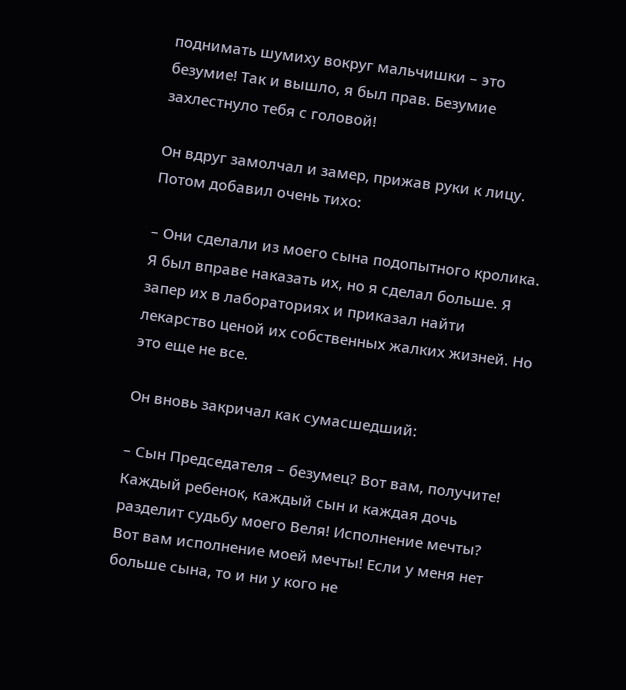поднимать шумиху вокруг мальчишки – это безумие! Так и вышло, я был прав. Безумие захлестнуло тебя с головой!

Он вдруг замолчал и замер, прижав руки к лицу. Потом добавил очень тихо:

– Они сделали из моего сына подопытного кролика. Я был вправе наказать их, но я сделал больше. Я запер их в лабораториях и приказал найти лекарство ценой их собственных жалких жизней. Но это еще не все.

Он вновь закричал как сумасшедший:

– Сын Председателя – безумец? Вот вам, получите! Каждый ребенок, каждый сын и каждая дочь разделит судьбу моего Веля! Исполнение мечты? Вот вам исполнение моей мечты! Если у меня нет больше сына, то и ни у кого не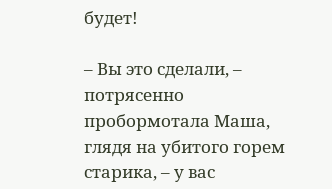будет!

– Вы это сделали, – потрясенно пробормотала Маша, глядя на убитого горем старика, – у вас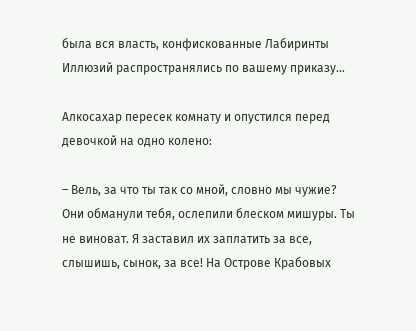была вся власть, конфискованные Лабиринты Иллюзий распространялись по вашему приказу…

Алкосахар пересек комнату и опустился перед девочкой на одно колено:

– Вель, за что ты так со мной, словно мы чужие? Они обманули тебя, ослепили блеском мишуры. Ты не виноват. Я заставил их заплатить за все, слышишь, сынок, за все! На Острове Крабовых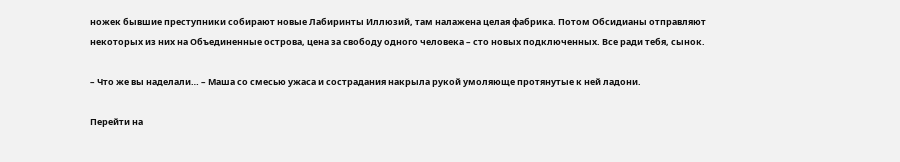ножек бывшие преступники собирают новые Лабиринты Иллюзий, там налажена целая фабрика. Потом Обсидианы отправляют некоторых из них на Объединенные острова, цена за свободу одного человека – сто новых подключенных. Все ради тебя, сынок.

– Что же вы наделали… – Маша со смесью ужаса и сострадания накрыла рукой умоляюще протянутые к ней ладони.

Перейти на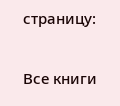страницу:

Все книги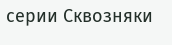серии Сквозняки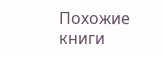Похожие книги